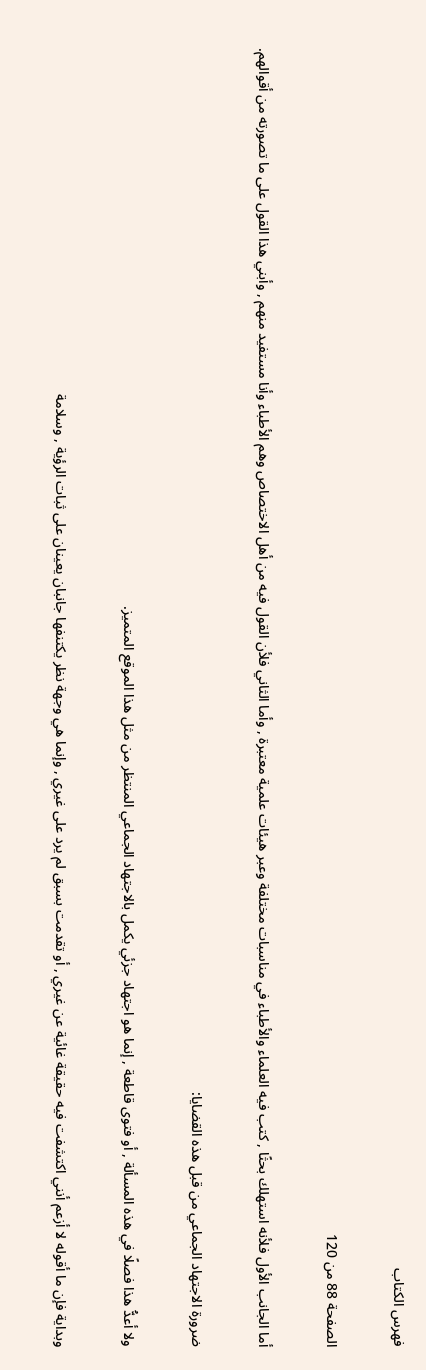فهرس الكتاب

الصفحة 88 من 120

أما الجانب الأول فلأنه استهلك بحثًا , كتب فيه العلماء والأطباء في مناسبات مختلفة وعبر هيئات علمية معتبرة , وأما الثاني فلأن القول فيه من أهل الاختصاص وهم الأطباء وأنا مستفيد منهم , وأبني هذا القول على ما تصورته من أقوالهم.

ضرورة الاجتهاد الجماعي من قبل هذه القضايا:

ولا أعدُّ هذا فصلًا في هذه المسألة , أو فتوى قاطعة , إنما هو اجتهاد جزئي يكمل بالاجتهاد الجماعي المنتظر من مثل هذا الموقع المتميز.

وبداية فإن ما أقوله لا أزعم أنني اكتشفت فيه حقيقة غائية عن غيري , أو تقدمت بسبق لم يرد على غيري , وإنما هي وجهة نظر يكتنفها جانبان يعينان على ثبات الرؤية , وسلامة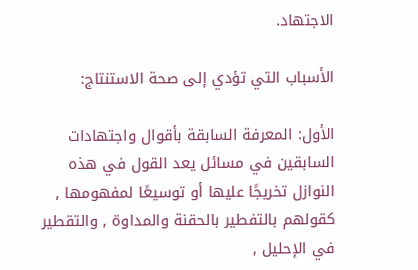الاجتهاد.

الأسباب التي تؤدي إلى صحة الاستنتاج:

الأول: المعرفة السابقة بأقوال واجتهادات السابقين في مسائل يعد القول في هذه النوازل تخريجًا عليها أو توسيعًا لمفهومها , كقولهم بالتفطير بالحقنة والمداوة , والتقطير في الإحليل ,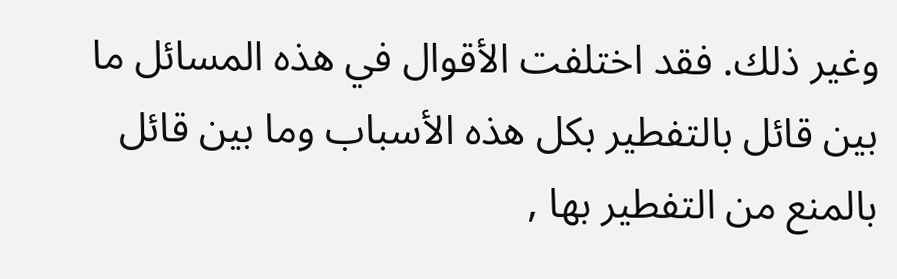وغير ذلك. فقد اختلفت الأقوال في هذه المسائل ما بين قائل بالتفطير بكل هذه الأسباب وما بين قائل بالمنع من التفطير بها ,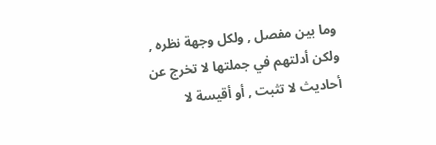وما بين مفصل , ولكل وجهة نظره , ولكن أدلتهم في جملتها لا تخرج عن أحاديث لا تثبت , أو أقيسة لا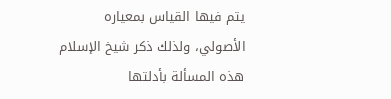يتم فيها القياس بمعياره الأصولي، ولذلك ذكر شيخ الإسلام هذه المسألة بأدلتها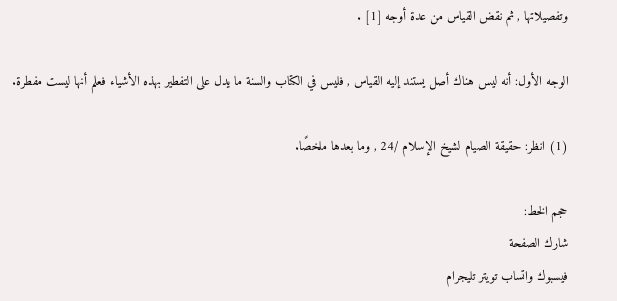وتفصيلاتها , ثم نقض القياس من عدة أوجه [1] .

الوجه الأول: أنه ليس هناك أصل يستند إليه القياس , فليس في الكتاب والسنة ما يدل على التفطير بهذه الأشياء فعلم أنها ليست مفطرة.

(1) انظر: حقيقة الصيام لشيخ الإسلام /24 , وما بعدها ملخصًا.

حجم الخط:
شارك الصفحة
فيسبوك واتساب تويتر تليجرام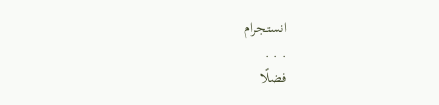انستجرام
. . .
فضلًا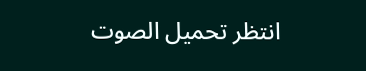انتظر تحميل الصوت